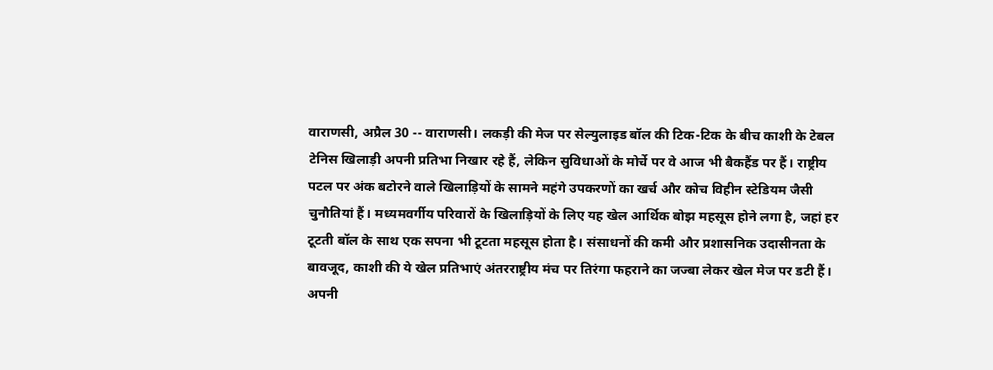वाराणसी, अप्रैल 30 -- वाराणसी। लकड़ी की मेज पर सेल्युलाइड बॉल की टिक-टिक के बीच काशी के टेबल टेनिस खिलाड़ी अपनी प्रतिभा निखार रहे हैं, लेकिन सुविधाओं के मोर्चे पर वे आज भी बैकहैंड पर हैं। राष्ट्रीय पटल पर अंक बटोरने वाले खिलाड़ियों के सामने महंगे उपकरणों का खर्च और कोच विहीन स्टेडियम जैसी चुनौतियां हैं। मध्यमवर्गीय परिवारों के खिलाड़ियों के लिए यह खेल आर्थिक बोझ महसूस होने लगा है, जहां हर टूटती बॉल के साथ एक सपना भी टूटता महसूस होता है। संसाधनों की कमी और प्रशासनिक उदासीनता के बावजूद, काशी की ये खेल प्रतिभाएं अंतरराष्ट्रीय मंच पर तिरंगा फहराने का जज्बा लेकर खेल मेज पर डटी हैं। अपनी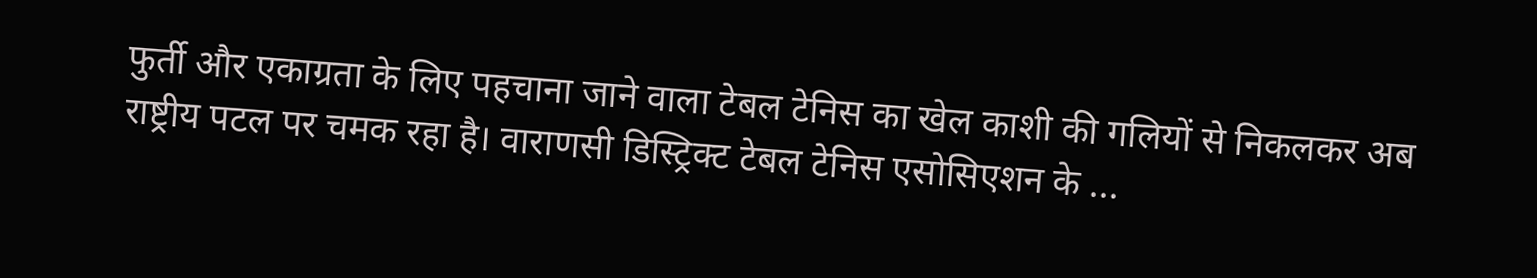फुर्ती और एकाग्रता के लिए पहचाना जाने वाला टेबल टेनिस का खेल काशी की गलियों से निकलकर अब राष्ट्रीय पटल पर चमक रहा है। वाराणसी डिस्ट्रिक्ट टेबल टेनिस एसोसिएशन के ...